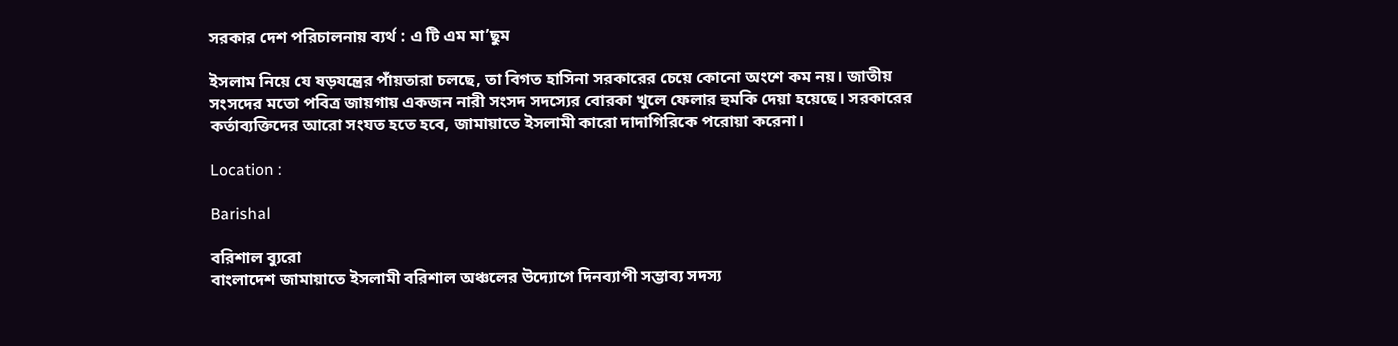সরকার দেশ পরিচালনায় ব্যর্থ : এ টি এম মা’ছুম

ইসলাম নিয়ে যে ষড়যন্ত্রের পাঁয়তারা চলছে, তা বিগত হাসিনা সরকারের চেয়ে কোনো অংশে কম নয়। জাতীয় সংসদের মতো পবিত্র জায়গায় একজন নারী সংসদ সদস্যের বোরকা খুলে ফেলার হুমকি দেয়া হয়েছে। সরকারের কর্তাব্যক্তিদের আরো সংযত হতে হবে, জামায়াতে ইসলামী কারো দাদাগিরিকে পরোয়া করেনা।

Location :

Barishal

বরিশাল ব্যুরো
বাংলাদেশ জামায়াতে ইসলামী বরিশাল অঞ্চলের উদ্যোগে দিনব্যাপী সম্ভাব্য সদস্য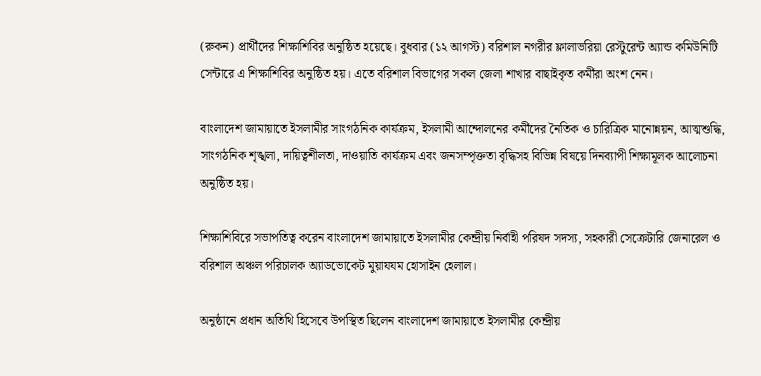(রুকন) প্রার্থীদের শিক্ষাশিবির অনুষ্ঠিত হয়েছে। বুধবার (১২ আগস্ট) বরিশাল নগরীর ফ্লালাভরিয়া রেস্টুরেন্ট অ্যান্ড কমিউনিটি সেন্টারে এ শিক্ষাশিবির অনুষ্ঠিত হয়। এতে বরিশাল বিভাগের সকল জেলা শাখার বাছাইকৃত কর্মীরা অংশ নেন।

বাংলাদেশ জামায়াতে ইসলামীর সাংগঠনিক কার্যক্রম, ইসলামী আন্দোলনের কর্মীদের নৈতিক ও চারিত্রিক মানোন্নয়ন, আত্মশুদ্ধি, সাংগঠনিক শৃঙ্খলা, দায়িত্বশীলতা, দাওয়াতি কার্যক্রম এবং জনসম্পৃক্ততা বৃদ্ধিসহ বিভিন্ন বিষয়ে দিনব্যাপী শিক্ষামূলক আলোচনা অনুষ্ঠিত হয়।

শিক্ষাশিবিরে সভাপতিত্ব করেন বাংলাদেশ জামায়াতে ইসলামীর কেন্দ্রীয় নির্বাহী পরিষদ সদস্য, সহকারী সেক্রেটারি জেনারেল ও বরিশাল অঞ্চল পরিচালক অ্যাডভোকেট মুয়াযযম হোসাইন হেলাল।

অনুষ্ঠানে প্রধান অতিথি হিসেবে উপস্থিত ছিলেন বাংলাদেশ জামায়াতে ইসলামীর কেন্দ্রীয়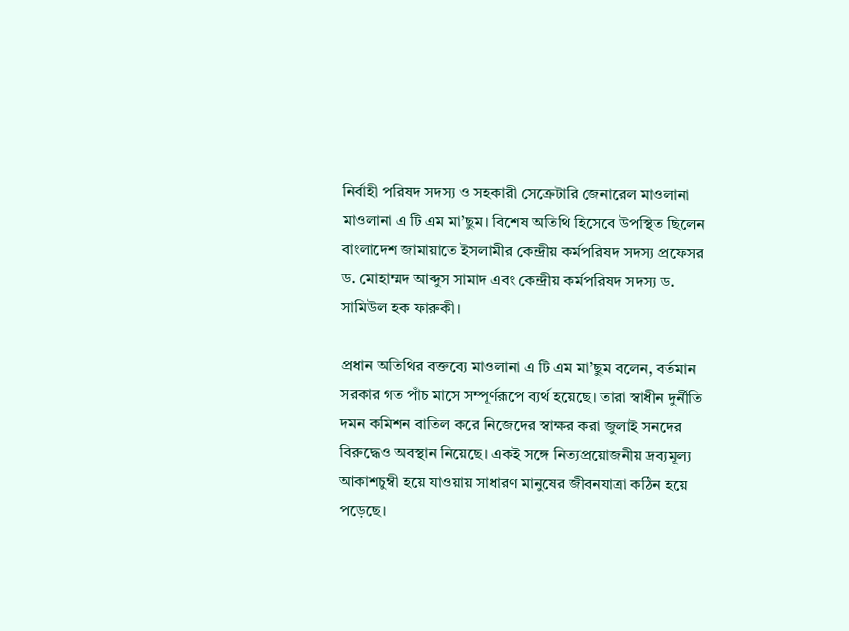নির্বাহী পরিষদ সদস্য ও সহকারী সেক্রেটারি জেনারেল মাওলানা মাওলানা এ টি এম মা’ছুম। বিশেষ অতিথি হিসেবে উপস্থিত ছিলেন বাংলাদেশ জামায়াতে ইসলামীর কেন্দ্রীয় কর্মপরিষদ সদস্য প্রফেসর ড. মোহাম্মদ আব্দুস সামাদ এবং কেন্দ্রীয় কর্মপরিষদ সদস্য ড. সামিউল হক ফারুকী।

প্রধান অতিথির বক্তব্যে মাওলানা এ টি এম মা’ছুম বলেন, বর্তমান সরকার গত পাঁচ মাসে সম্পূর্ণরূপে ব্যর্থ হয়েছে। তারা স্বাধীন দুর্নীতি দমন কমিশন বাতিল করে নিজেদের স্বাক্ষর করা জুলাই সনদের বিরুদ্ধেও অবস্থান নিয়েছে। একই সঙ্গে নিত্যপ্রয়োজনীয় দ্রব্যমূল্য আকাশচুম্বী হয়ে যাওয়ায় সাধারণ মানুষের জীবনযাত্রা কঠিন হয়ে পড়েছে।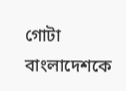গোটা বাংলাদেশকে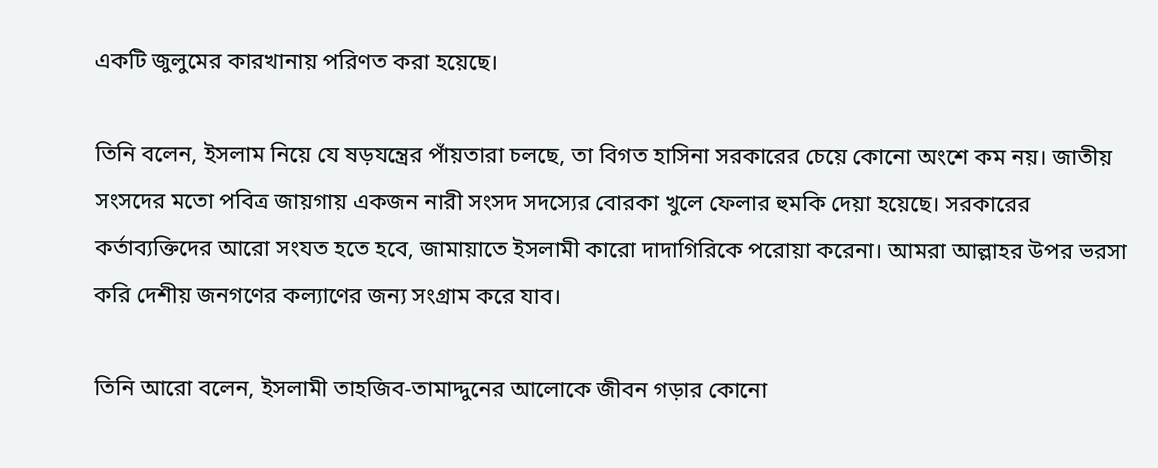একটি জুলুমের কারখানায় পরিণত করা হয়েছে।

তিনি বলেন, ইসলাম নিয়ে যে ষড়যন্ত্রের পাঁয়তারা চলছে, তা বিগত হাসিনা সরকারের চেয়ে কোনো অংশে কম নয়। জাতীয় সংসদের মতো পবিত্র জায়গায় একজন নারী সংসদ সদস্যের বোরকা খুলে ফেলার হুমকি দেয়া হয়েছে। সরকারের কর্তাব্যক্তিদের আরো সংযত হতে হবে, জামায়াতে ইসলামী কারো দাদাগিরিকে পরোয়া করেনা। আমরা আল্লাহর উপর ভরসা করি দেশীয় জনগণের কল্যাণের জন্য সংগ্রাম করে যাব।

তিনি আরো বলেন, ইসলামী তাহজিব-তামাদ্দুনের আলোকে জীবন গড়ার কোনো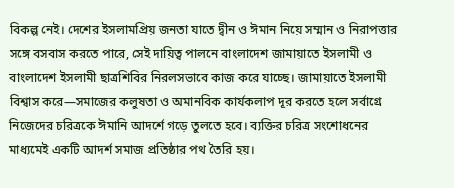বিকল্প নেই। দেশের ইসলামপ্রিয় জনতা যাতে দ্বীন ও ঈমান নিয়ে সম্মান ও নিরাপত্তার সঙ্গে বসবাস করতে পারে, সেই দায়িত্ব পালনে বাংলাদেশ জামায়াতে ইসলামী ও বাংলাদেশ ইসলামী ছাত্রশিবির নিরলসভাবে কাজ করে যাচ্ছে। জামায়াতে ইসলামী বিশ্বাস করে—সমাজের কলুষতা ও অমানবিক কার্যকলাপ দূর করতে হলে সর্বাগ্রে নিজেদের চরিত্রকে ঈমানি আদর্শে গড়ে তুলতে হবে। ব্যক্তির চরিত্র সংশোধনের মাধ্যমেই একটি আদর্শ সমাজ প্রতিষ্ঠার পথ তৈরি হয়।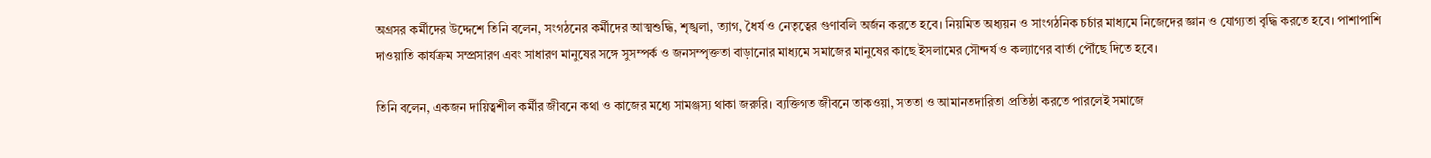অগ্রসর কর্মীদের উদ্দেশে তিনি বলেন, সংগঠনের কর্মীদের আত্মশুদ্ধি, শৃঙ্খলা, ত্যাগ, ধৈর্য ও নেতৃত্বের গুণাবলি অর্জন করতে হবে। নিয়মিত অধ্যয়ন ও সাংগঠনিক চর্চার মাধ্যমে নিজেদের জ্ঞান ও যোগ্যতা বৃদ্ধি করতে হবে। পাশাপাশি দাওয়াতি কার্যক্রম সম্প্রসারণ এবং সাধারণ মানুষের সঙ্গে সুসম্পর্ক ও জনসম্পৃক্ততা বাড়ানোর মাধ্যমে সমাজের মানুষের কাছে ইসলামের সৌন্দর্য ও কল্যাণের বার্তা পৌঁছে দিতে হবে।

তিনি বলেন, একজন দায়িত্বশীল কর্মীর জীবনে কথা ও কাজের মধ্যে সামঞ্জস্য থাকা জরুরি। ব্যক্তিগত জীবনে তাকওয়া, সততা ও আমানতদারিতা প্রতিষ্ঠা করতে পারলেই সমাজে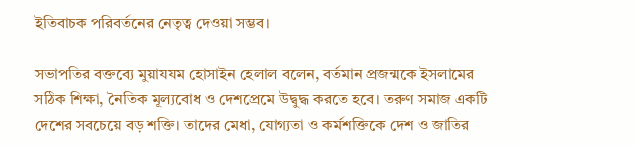ইতিবাচক পরিবর্তনের নেতৃত্ব দেওয়া সম্ভব।

সভাপতির বক্তব্যে মুয়াযযম হোসাইন হেলাল বলেন, বর্তমান প্রজন্মকে ইসলামের সঠিক শিক্ষা, নৈতিক মূল্যবোধ ও দেশপ্রেমে উদ্বুদ্ধ করতে হবে। তরুণ সমাজ একটি দেশের সবচেয়ে বড় শক্তি। তাদের মেধা, যোগ্যতা ও কর্মশক্তিকে দেশ ও জাতির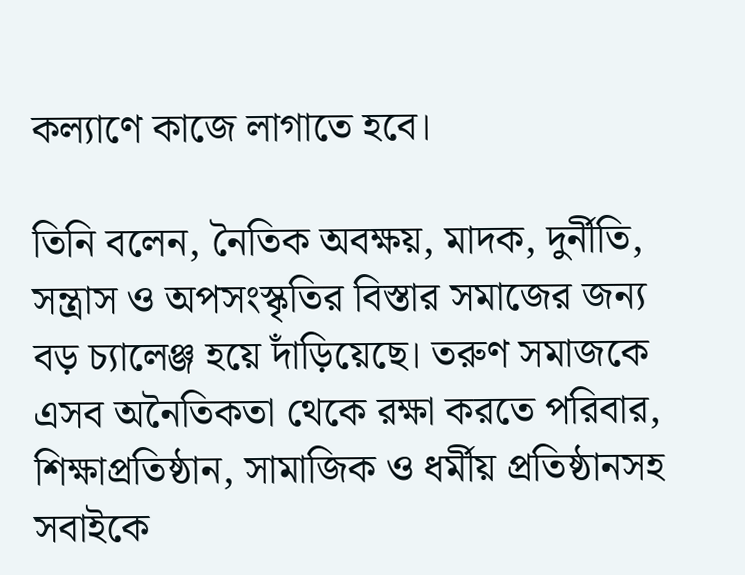কল্যাণে কাজে লাগাতে হবে।

তিনি বলেন, নৈতিক অবক্ষয়, মাদক, দুর্নীতি, সন্ত্রাস ও অপসংস্কৃতির বিস্তার সমাজের জন্য বড় চ্যালেঞ্জ হয়ে দাঁড়িয়েছে। তরুণ সমাজকে এসব অনৈতিকতা থেকে রক্ষা করতে পরিবার, শিক্ষাপ্রতিষ্ঠান, সামাজিক ও ধর্মীয় প্রতিষ্ঠানসহ সবাইকে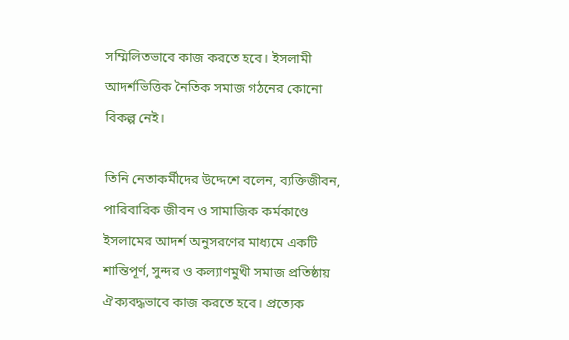সম্মিলিতভাবে কাজ করতে হবে। ইসলামী আদর্শভিত্তিক নৈতিক সমাজ গঠনের কোনো বিকল্প নেই।

তিনি নেতাকর্মীদের উদ্দেশে বলেন, ব্যক্তিজীবন, পারিবারিক জীবন ও সামাজিক কর্মকাণ্ডে ইসলামের আদর্শ অনুসরণের মাধ্যমে একটি শান্তিপূর্ণ, সুন্দর ও কল্যাণমুখী সমাজ প্রতিষ্ঠায় ঐক্যবদ্ধভাবে কাজ করতে হবে। প্রত্যেক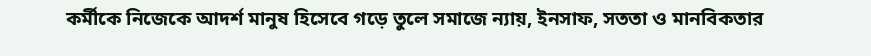কর্মীকে নিজেকে আদর্শ মানুষ হিসেবে গড়ে তুলে সমাজে ন্যায়, ইনসাফ, সততা ও মানবিকতার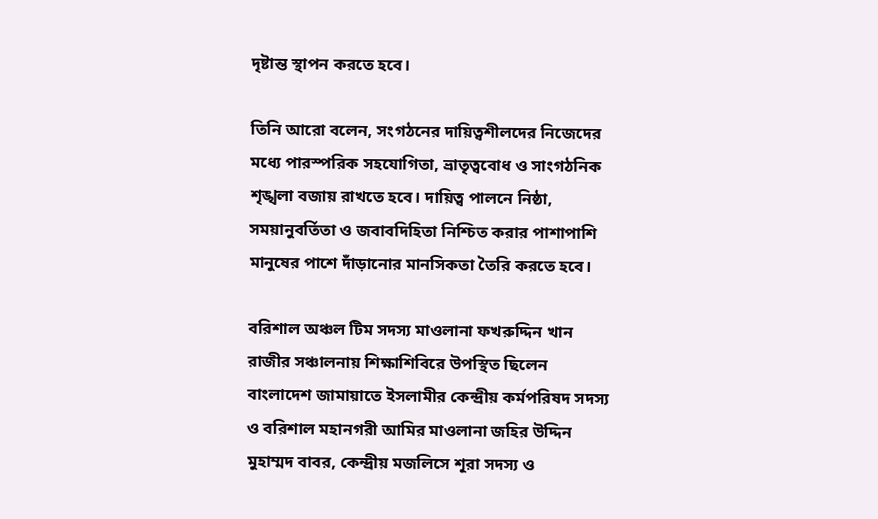দৃষ্টান্ত স্থাপন করতে হবে।

তিনি আরো বলেন, সংগঠনের দায়িত্বশীলদের নিজেদের মধ্যে পারস্পরিক সহযোগিতা, ভ্রাতৃত্ববোধ ও সাংগঠনিক শৃঙ্খলা বজায় রাখতে হবে। দায়িত্ব পালনে নিষ্ঠা, সময়ানুবর্তিতা ও জবাবদিহিতা নিশ্চিত করার পাশাপাশি মানুষের পাশে দাঁড়ানোর মানসিকতা তৈরি করতে হবে।

বরিশাল অঞ্চল টিম সদস্য মাওলানা ফখরুদ্দিন খান রাজীর সঞ্চালনায় শিক্ষাশিবিরে উপস্থিত ছিলেন বাংলাদেশ জামায়াতে ইসলামীর কেন্দ্রীয় কর্মপরিষদ সদস্য ও বরিশাল মহানগরী আমির মাওলানা জহির উদ্দিন মুহাম্মদ বাবর, কেন্দ্রীয় মজলিসে শূরা সদস্য ও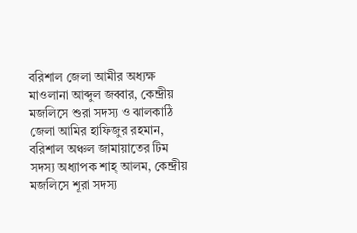বরিশাল জেলা আমীর অধ্যক্ষ মাওলানা আব্দুল জব্বার, কেন্দ্রীয় মজলিসে শুরা সদস্য ও ঝালকাঠি জেলা আমির হাফিজুর রহমান, বরিশাল অঞ্চল জামায়াতের টিম সদস্য অধ্যাপক শাহ্ আলম, কেন্দ্রীয় মজলিসে শূরা সদস্য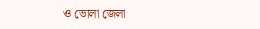ও ভোলা জেলা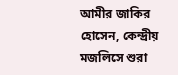আমীর জাকির হোসেন, কেন্দ্রীয় মজলিসে শুরা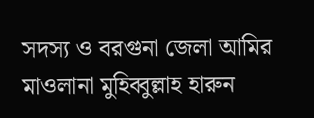সদস্য ও বরগুনা জেলা আমির মাওলানা মুহিব্বুল্লাহ হারুন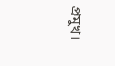প্রমুখ।